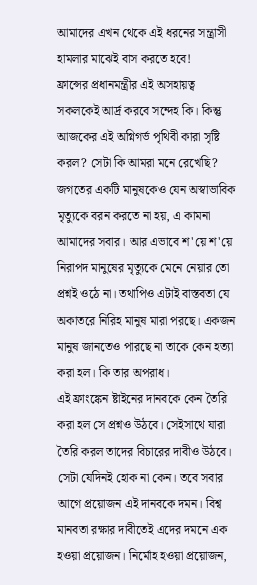আমাদের এখন থেকে এই ধরনের সন্ত্রাসী হামলার মাঝেই বাস করতে হবে!
ফ্রান্সের প্রধানমন্ত্রীর এই অসহায়ত্ব সকলকেই আর্দ্র করবে সন্দেহ কি। কিন্তু আজকের এই অগ্নিগর্ভ পৃথিবী কারা সৃষ্টি করল? সেটা কি আমরা মনে রেখেছি?
জগতের একটি মানুষকেও যেন অস্বাভাবিক মৃত্যুকে বরন করতে না হয়, এ কামনা আমাদের সবার। আর এভাবে শ'য়ে শ'য়ে নিরাপদ মানুষের মৃত্যুকে মেনে নেয়ার তো প্রশ্নই ওঠে না। তথাপিও এটাই বাস্তবতা যে অকাতরে নিরিহ মানুষ মারা পরছে। একজন মানুষ জানতেও পারছে না তাকে কেন হত্যা করা হল। কি তার অপরাধ।
এই ফ্রাংঙ্কেন ষ্টাইনের দানবকে কেন তৈরি করা হল সে প্রশ্নও উঠবে। সেইসাথে যারা তৈরি করল তাদের বিচারের দাবীও উঠবে। সেটা যেদিনই হোক না কেন। তবে সবার আগে প্রয়োজন এই দানবকে দমন। বিশ্ব মানবতা রক্ষার দাবীতেই এদের দমনে এক হওয়া প্রয়োজন। নির্মোহ হওয়া প্রয়োজন,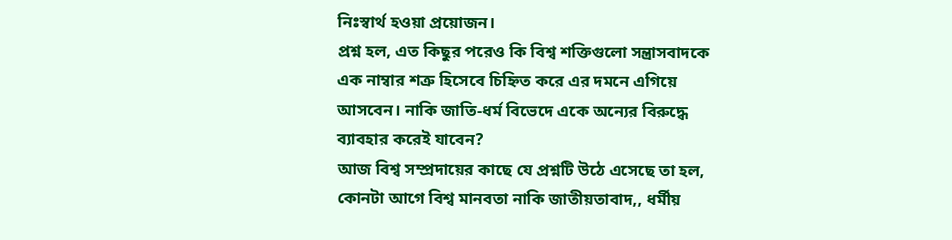নিঃস্বার্থ হওয়া প্রয়োজন।
প্রশ্ন হল, এত কিছুর পরেও কি বিশ্ব শক্তিগুলো সন্ত্রাসবাদকে এক নাম্বার শত্রু হিসেবে চিহ্নিত করে এর দমনে এগিয়ে আসবেন। নাকি জাতি-ধর্ম বিভেদে একে অন্যের বিরুদ্ধে ব্যাবহার করেই যাবেন?
আজ বিশ্ব সম্প্রদায়ের কাছে যে প্রশ্নটি উঠে এসেছে তা হল, কোনটা আগে বিশ্ব মানবতা নাকি জাতীয়তাবাদ,, ধর্মীয়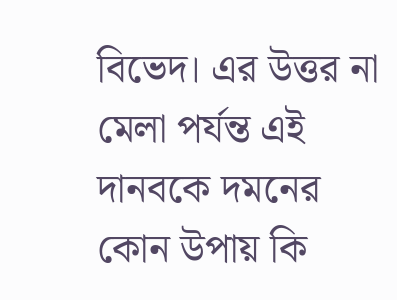বিভেদ। এর উত্তর না মেলা পর্যন্ত এই দানবকে দমনের কোন উপায় কি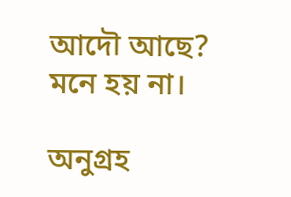আদৌ আছে? মনে হয় না।

অনুগ্রহ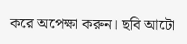করে অপেক্ষা করুন। ছবি আটো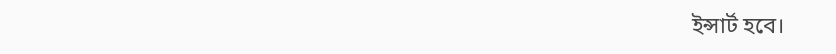ইন্সার্ট হবে।